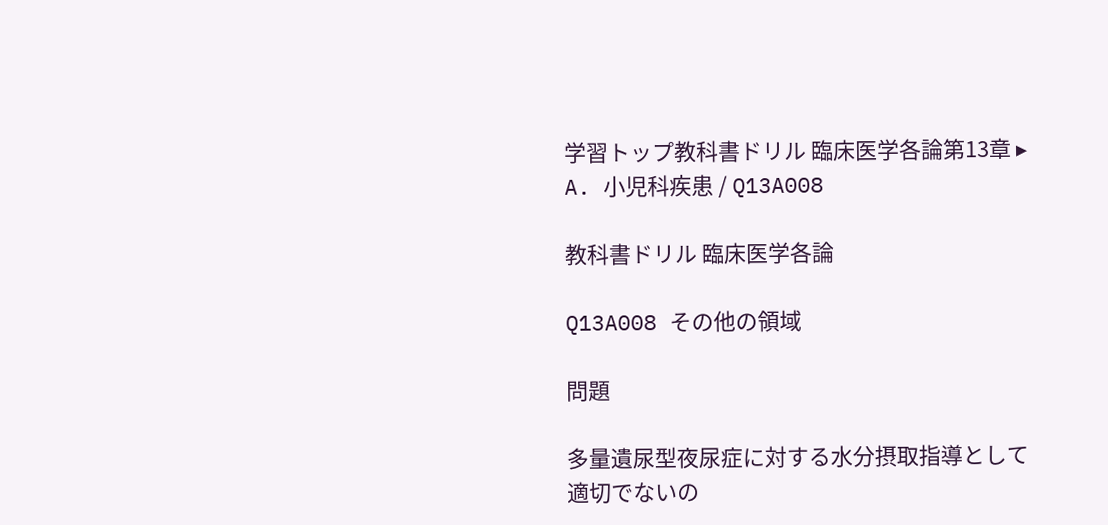学習トップ教科書ドリル 臨床医学各論第13章 ▸ A. 小児科疾患 / Q13A008

教科書ドリル 臨床医学各論

Q13A008 その他の領域

問題

多量遺尿型夜尿症に対する水分摂取指導として適切でないの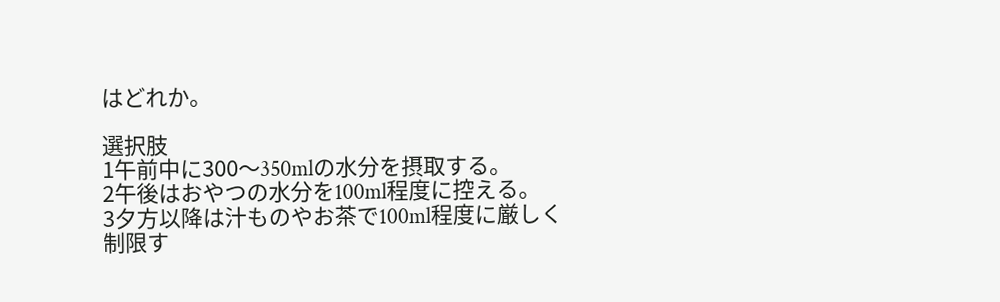はどれか。

選択肢
1午前中に300〜350mlの水分を摂取する。
2午後はおやつの水分を100ml程度に控える。
3夕方以降は汁ものやお茶で100ml程度に厳しく制限す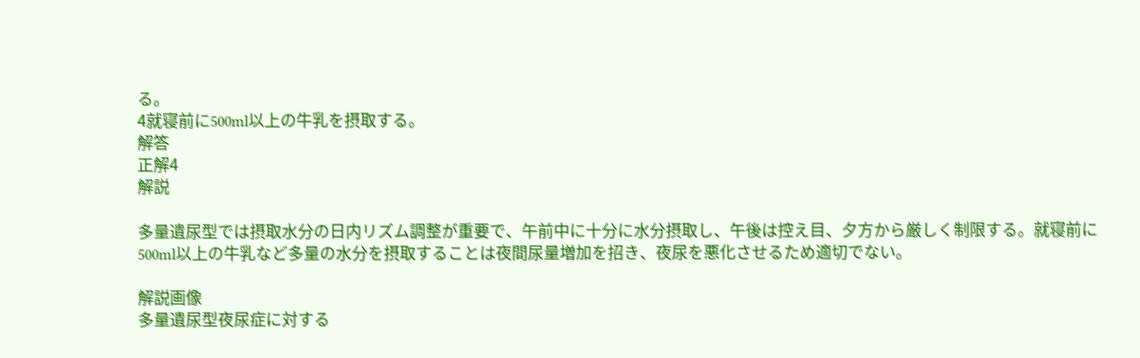る。
4就寝前に500ml以上の牛乳を摂取する。
解答
正解4
解説

多量遺尿型では摂取水分の日内リズム調整が重要で、午前中に十分に水分摂取し、午後は控え目、夕方から厳しく制限する。就寝前に500ml以上の牛乳など多量の水分を摂取することは夜間尿量増加を招き、夜尿を悪化させるため適切でない。

解説画像
多量遺尿型夜尿症に対する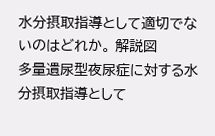水分摂取指導として適切でないのはどれか。 解説図
多量遺尿型夜尿症に対する水分摂取指導として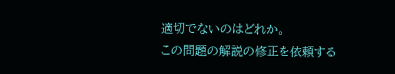適切でないのはどれか。
この問題の解説の修正を依頼する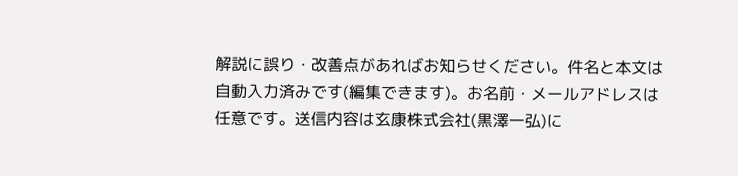解説に誤り・改善点があればお知らせください。件名と本文は自動入力済みです(編集できます)。お名前・メールアドレスは任意です。送信内容は玄康株式会社(黒澤一弘)に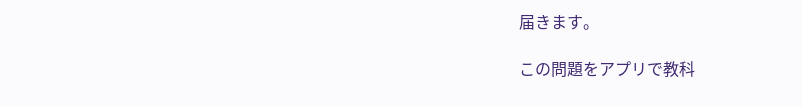届きます。

この問題をアプリで教科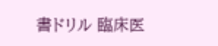書ドリル 臨床医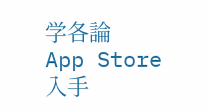学各論
App Store入手